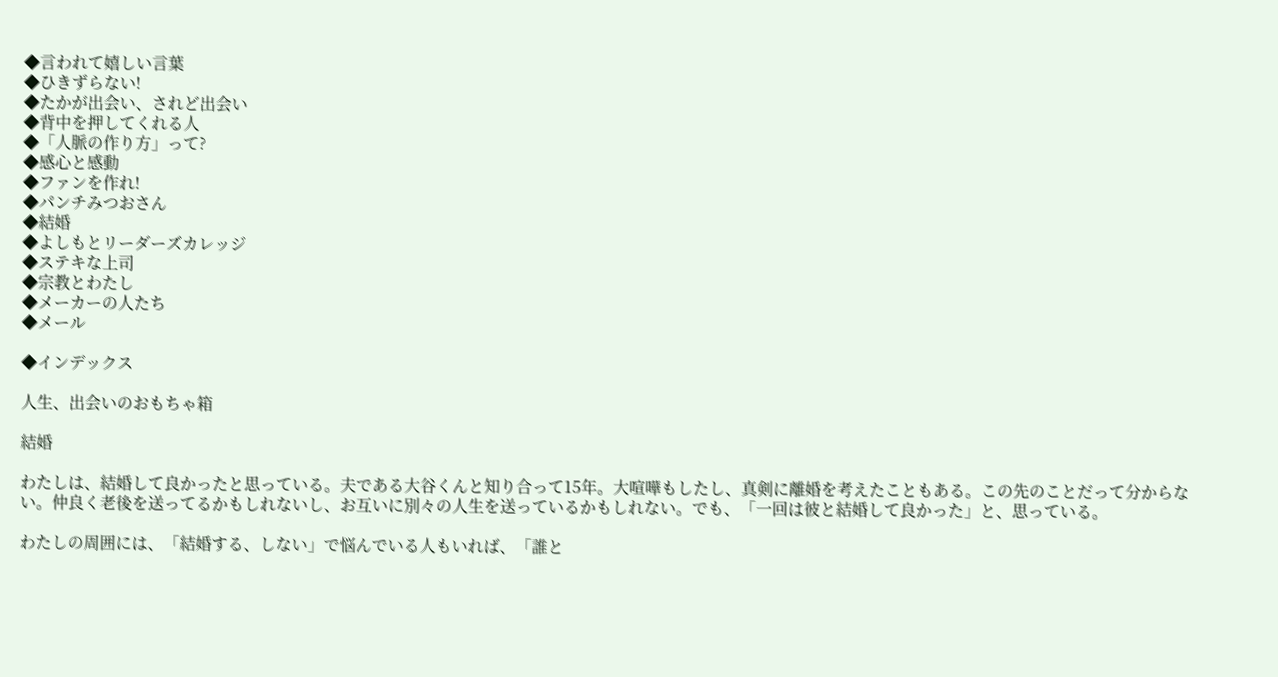◆言われて嬉しい言葉
◆ひきずらない!
◆たかが出会い、されど出会い
◆背中を押してくれる人
◆「人脈の作り方」って?
◆感心と感動
◆ファンを作れ!
◆パンチみつおさん
◆結婚
◆よしもとリーダーズカレッジ
◆ステキな上司
◆宗教とわたし
◆メーカーの人たち
◆メール

◆インデックス

人生、出会いのおもちゃ箱

結婚

わたしは、結婚して良かったと思っている。夫である大谷くんと知り合って15年。大喧嘩もしたし、真剣に離婚を考えたこともある。この先のことだって分からない。仲良く老後を送ってるかもしれないし、お互いに別々の人生を送っているかもしれない。でも、「一回は彼と結婚して良かった」と、思っている。

わたしの周囲には、「結婚する、しない」で悩んでいる人もいれば、「誰と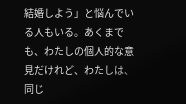結婚しよう」と悩んでいる人もいる。あくまでも、わたしの個人的な意見だけれど、わたしは、同じ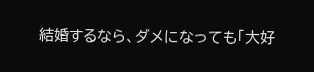結婚するなら、ダメになっても「大好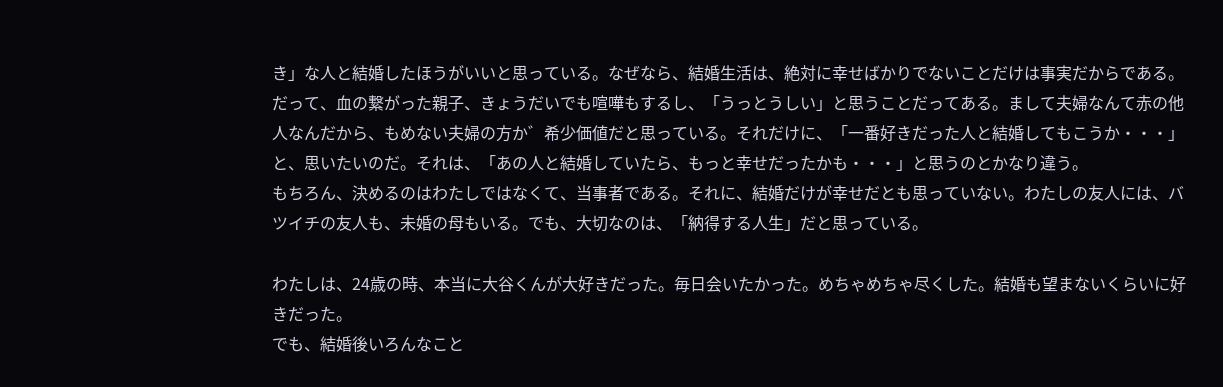き」な人と結婚したほうがいいと思っている。なぜなら、結婚生活は、絶対に幸せばかりでないことだけは事実だからである。
だって、血の繋がった親子、きょうだいでも喧嘩もするし、「うっとうしい」と思うことだってある。まして夫婦なんて赤の他人なんだから、もめない夫婦の方か゛希少価値だと思っている。それだけに、「一番好きだった人と結婚してもこうか・・・」と、思いたいのだ。それは、「あの人と結婚していたら、もっと幸せだったかも・・・」と思うのとかなり違う。
もちろん、決めるのはわたしではなくて、当事者である。それに、結婚だけが幸せだとも思っていない。わたしの友人には、バツイチの友人も、未婚の母もいる。でも、大切なのは、「納得する人生」だと思っている。

わたしは、24歳の時、本当に大谷くんが大好きだった。毎日会いたかった。めちゃめちゃ尽くした。結婚も望まないくらいに好きだった。
でも、結婚後いろんなこと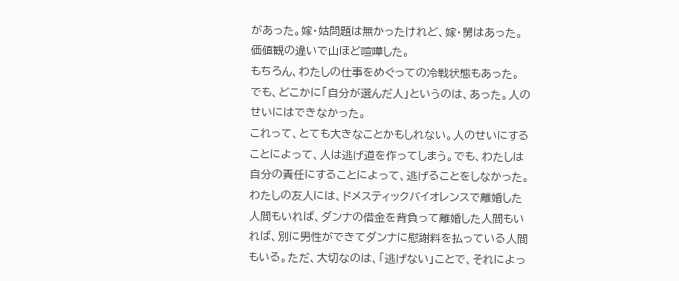があった。嫁・姑問題は無かったけれど、嫁・舅はあった。価値観の違いで山ほど喧嘩した。
もちろん、わたしの仕事をめぐっての冷戦状態もあった。
でも、どこかに「自分が選んだ人」というのは、あった。人のせいにはできなかった。
これって、とても大きなことかもしれない。人のせいにすることによって、人は逃げ道を作ってしまう。でも、わたしは自分の責任にすることによって、逃げることをしなかった。
わたしの友人には、ドメスティックバイオレンスで離婚した人間もいれば、ダンナの借金を背負って離婚した人間もいれば、別に男性ができてダンナに慰謝料を払っている人間もいる。ただ、大切なのは、「逃げない」ことで、それによっ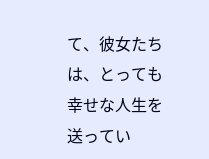て、彼女たちは、とっても幸せな人生を送ってい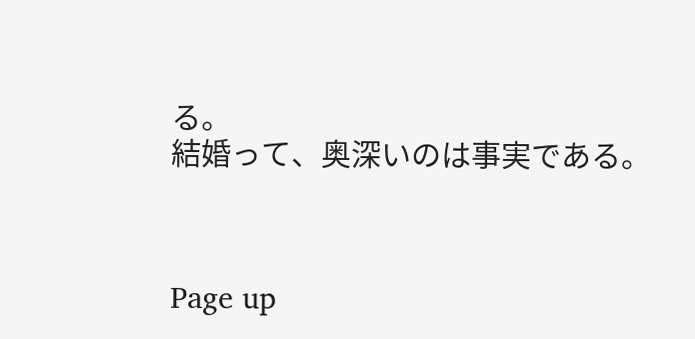る。
結婚って、奥深いのは事実である。



Page up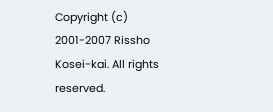Copyright (c) 2001-2007 Rissho Kosei-kai. All rights reserved.